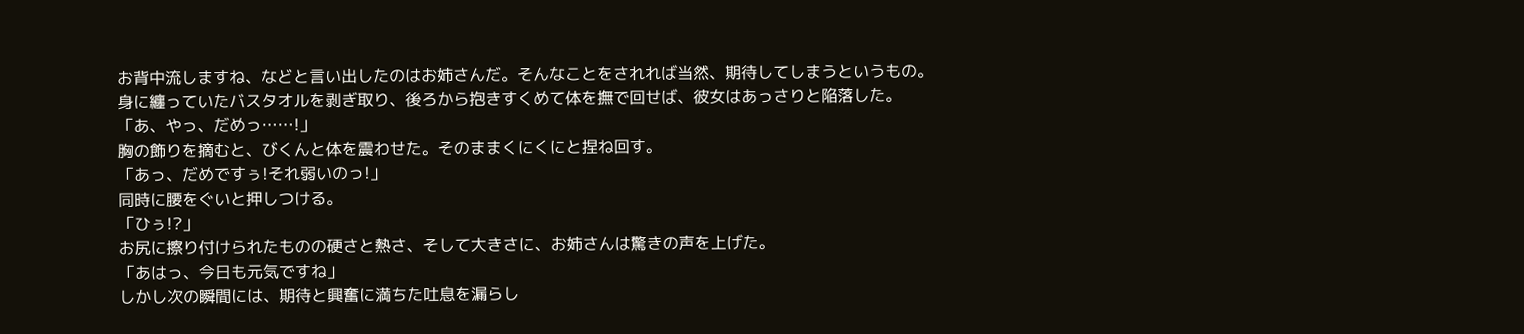お背中流しますね、などと言い出したのはお姉さんだ。そんなことをされれば当然、期待してしまうというもの。
身に纏っていたバスタオルを剥ぎ取り、後ろから抱きすくめて体を撫で回せば、彼女はあっさりと陥落した。
「あ、やっ、だめっ……!」
胸の飾りを摘むと、びくんと体を震わせた。そのままくにくにと捏ね回す。
「あっ、だめですぅ!それ弱いのっ!」
同時に腰をぐいと押しつける。
「ひぅ!?」
お尻に擦り付けられたものの硬さと熱さ、そして大きさに、お姉さんは驚きの声を上げた。
「あはっ、今日も元気ですね」
しかし次の瞬間には、期待と興奮に満ちた吐息を漏らし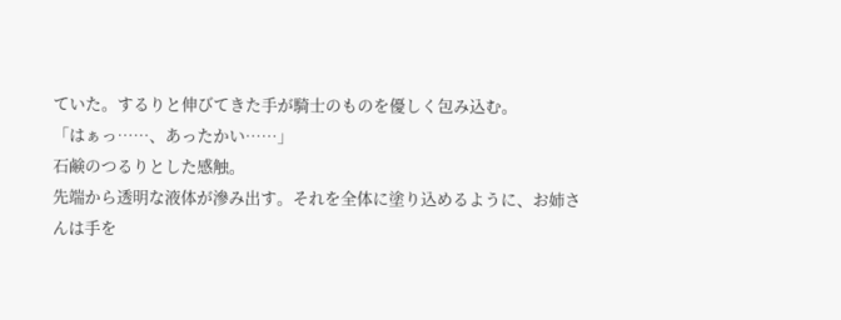ていた。するりと伸びてきた手が騎士のものを優しく包み込む。
「はぁっ……、あったかい……」
石鹸のつるりとした感触。
先端から透明な液体が滲み出す。それを全体に塗り込めるように、お姉さんは手を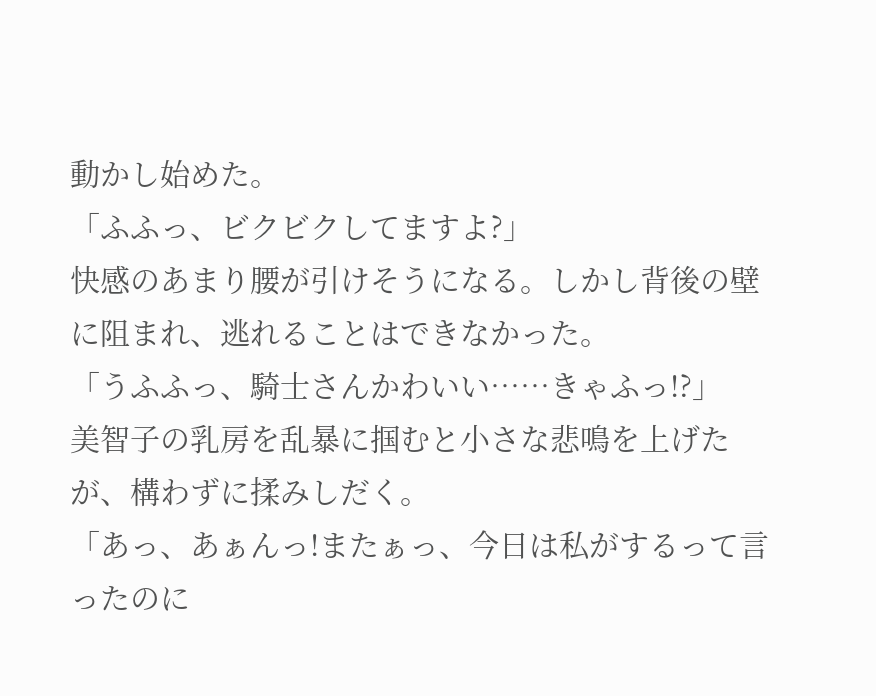動かし始めた。
「ふふっ、ビクビクしてますよ?」
快感のあまり腰が引けそうになる。しかし背後の壁に阻まれ、逃れることはできなかった。
「うふふっ、騎士さんかわいい……きゃふっ!?」
美智子の乳房を乱暴に掴むと小さな悲鳴を上げたが、構わずに揉みしだく。
「あっ、あぁんっ!またぁっ、今日は私がするって言ったのに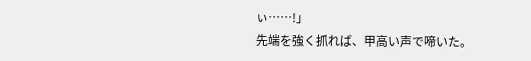ぃ……!」
先端を強く抓れば、甲高い声で啼いた。